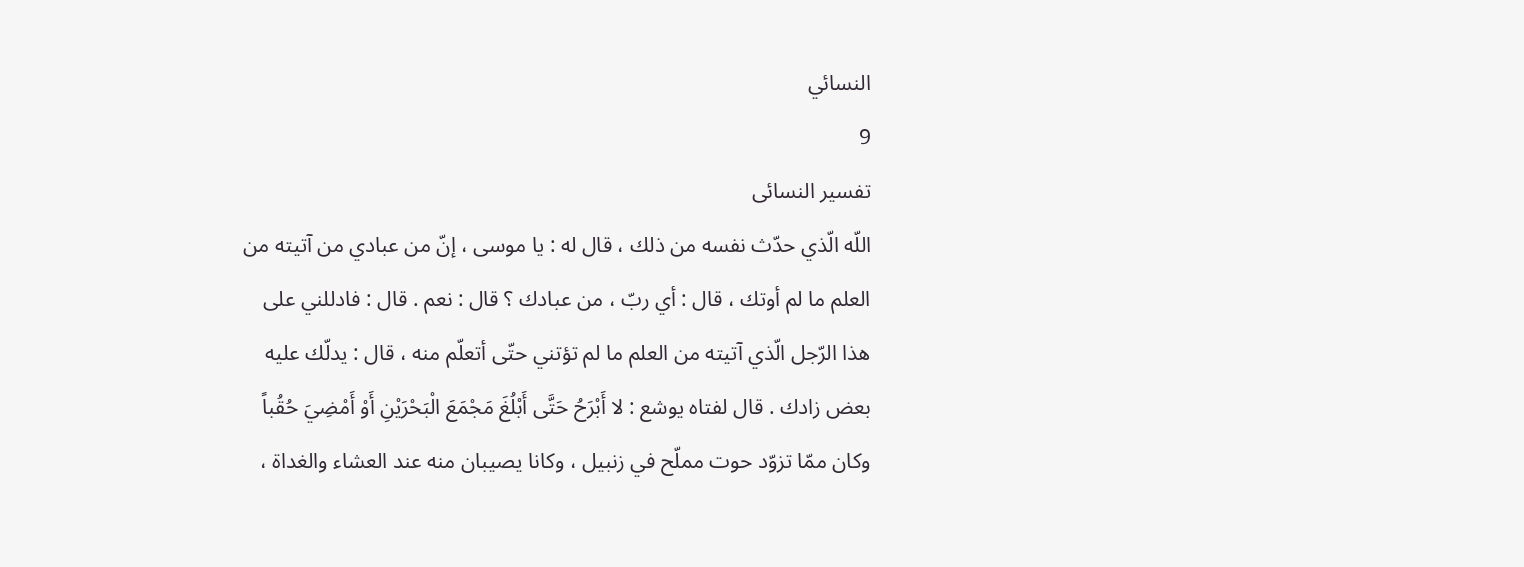النسائي
9
تفسير النسائى
اللّه الّذي حدّث نفسه من ذلك ، قال له : يا موسى ، إنّ من عبادي من آتيته من العلم ما لم أوتك ، قال : أي ربّ ، من عبادك ؟ قال : نعم . قال : فادللني على هذا الرّجل الّذي آتيته من العلم ما لم تؤتني حتّى أتعلّم منه ، قال : يدلّك عليه بعض زادك . قال لفتاه يوشع : لا أَبْرَحُ حَتَّى أَبْلُغَ مَجْمَعَ الْبَحْرَيْنِ أَوْ أَمْضِيَ حُقُباً وكان ممّا تزوّد حوت مملّح في زنبيل ، وكانا يصيبان منه عند العشاء والغداة ،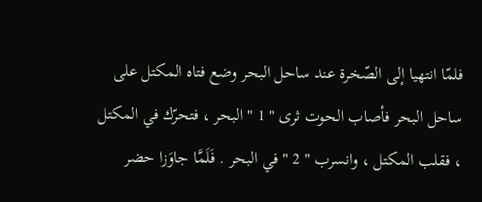فلمّا انتهيا إلى الصّخرة عند ساحل البحر وضع فتاه المكتل على ساحل البحر فأصاب الحوت ثرى " 1 " البحر ، فتحرّك في المكتل ، فقلب المكتل ، وانسرب " 2 " في البحر . فَلَمَّا جاوَزا حضر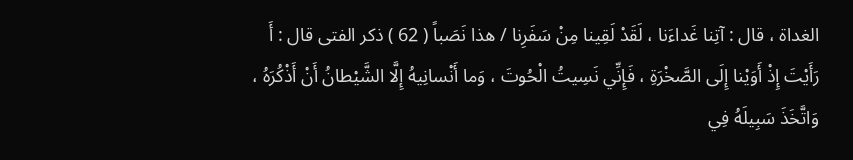الغداة ، قال : آتِنا غَداءَنا ، لَقَدْ لَقِينا مِنْ سَفَرِنا / هذا نَصَباً ( 62 ) ذكر الفتى قال : أَ رَأَيْتَ إِذْ أَوَيْنا إِلَى الصَّخْرَةِ ، فَإِنِّي نَسِيتُ الْحُوتَ ، وَما أَنْسانِيهُ إِلَّا الشَّيْطانُ أَنْ أَذْكُرَهُ ، وَاتَّخَذَ سَبِيلَهُ فِي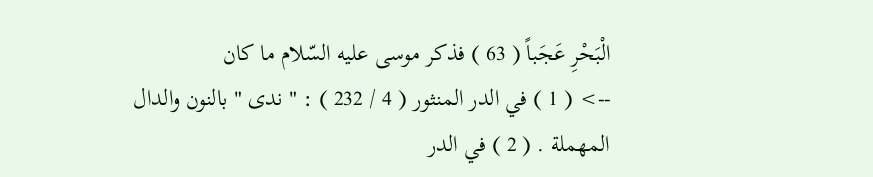الْبَحْرِ عَجَباً ( 63 ) فذكر موسى عليه السّلام ما كان
--> ( 1 ) في الدر المنثور ( 4 / 232 ) : " ندى " بالنون والدال المهملة . ( 2 ) في الدر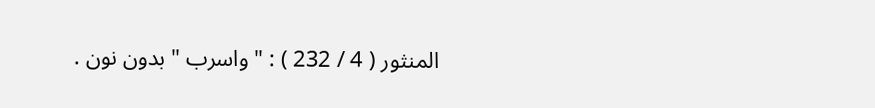المنثور ( 4 / 232 ) : " واسرب " بدون نون .